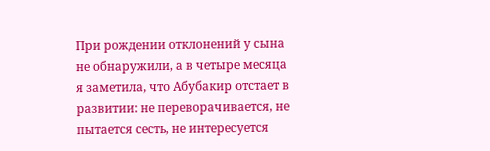При рождении отклонений у сына не обнаружили, а в четыре месяца я заметила, что Абубакир отстает в развитии: не переворачивается, не пытается сесть, не интересуется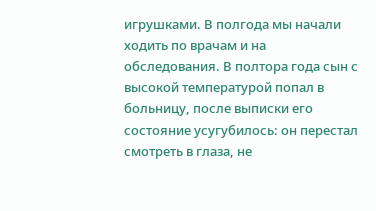игрушками. В полгода мы начали ходить по врачам и на обследования. В полтора года сын с высокой температурой попал в больницу, после выписки его состояние усугубилось: он перестал смотреть в глаза, не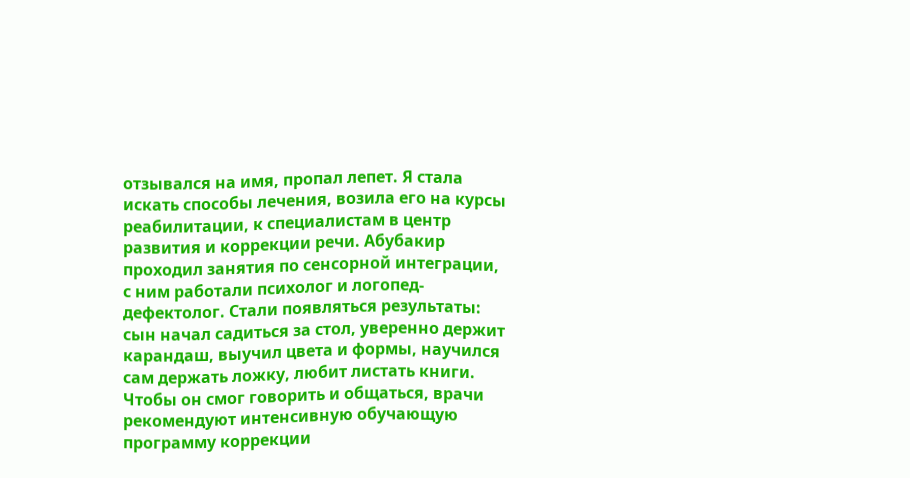отзывался на имя, пропал лепет. Я стала искать способы лечения, возила его на курсы реабилитации, к специалистам в центр развития и коррекции речи. Абубакир проходил занятия по сенсорной интеграции, с ним работали психолог и логопед-дефектолог. Стали появляться результаты: сын начал садиться за стол, уверенно держит карандаш, выучил цвета и формы, научился сам держать ложку, любит листать книги. Чтобы он смог говорить и общаться, врачи рекомендуют интенсивную обучающую программу коррекции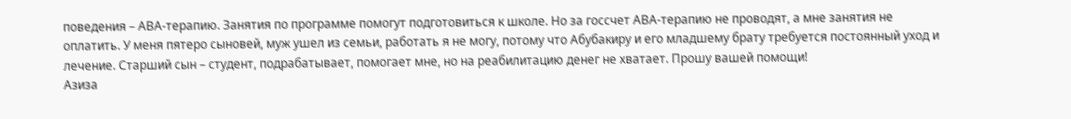поведения – АВА-терапию. Занятия по программе помогут подготовиться к школе. Но за госсчет АВА-терапию не проводят, а мне занятия не оплатить. У меня пятеро сыновей, муж ушел из семьи, работать я не могу, потому что Абубакиру и его младшему брату требуется постоянный уход и лечение. Старший сын – студент, подрабатывает, помогает мне, но на реабилитацию денег не хватает. Прошу вашей помощи!
Азиза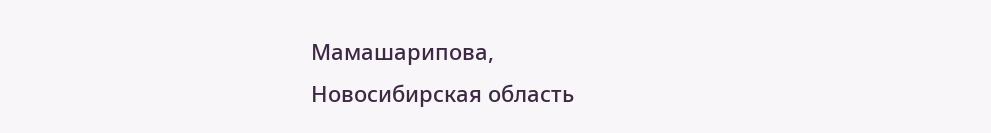Мамашарипова,
Новосибирская область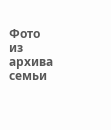Фото
из архива семьи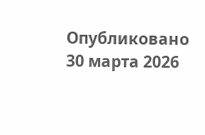Опубликовано 30 марта 2026